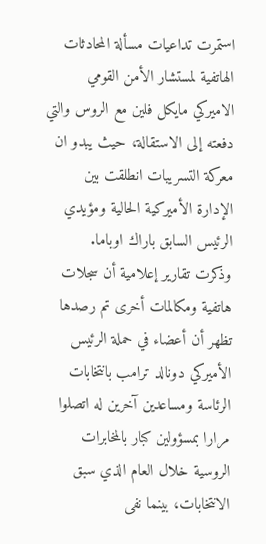استمرت تداعيات مسألة المحادثات الهاتفية لمستشار الأمن القومي الاميركي مايكل فلين مع الروس والتي دفعته إلى الاستقالة، حيث يبدو ان معركة التسريبات انطلقت بين الإدارة الأميركية الحالية ومؤيدي الرئيس السابق باراك اوباما.
وذكرت تقارير إعلامية أن سجلات هاتفية ومكالمات أخرى تم رصدها تظهر أن أعضاء في حملة الرئيس الأميركي دونالد ترامب بانتخابات الرئاسة ومساعدين آخرين له اتصلوا مرارا بمسؤولين كبار بالمخابرات الروسية خلال العام الذي سبق الانتخابات، بينما نفى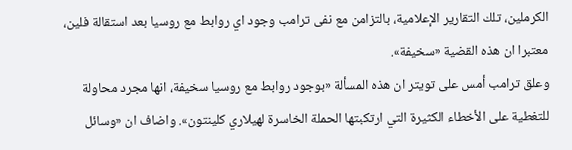الكرملين، تلك التقارير الإعلامية، بالتزامن مع نفى ترامب وجود اي روابط مع روسيا بعد استقالة فلين، معتبرا ان هذه القضية «سخيفة».
وعلق ترامب أمس على تويتر ان هذه المسألة «بوجود روابط مع روسيا سخيفة، انها مجرد محاولة للتغطية على الأخطاء الكثيرة التي ارتكبتها الحملة الخاسرة لهيلاري كلينتون». واضاف ان «وسائل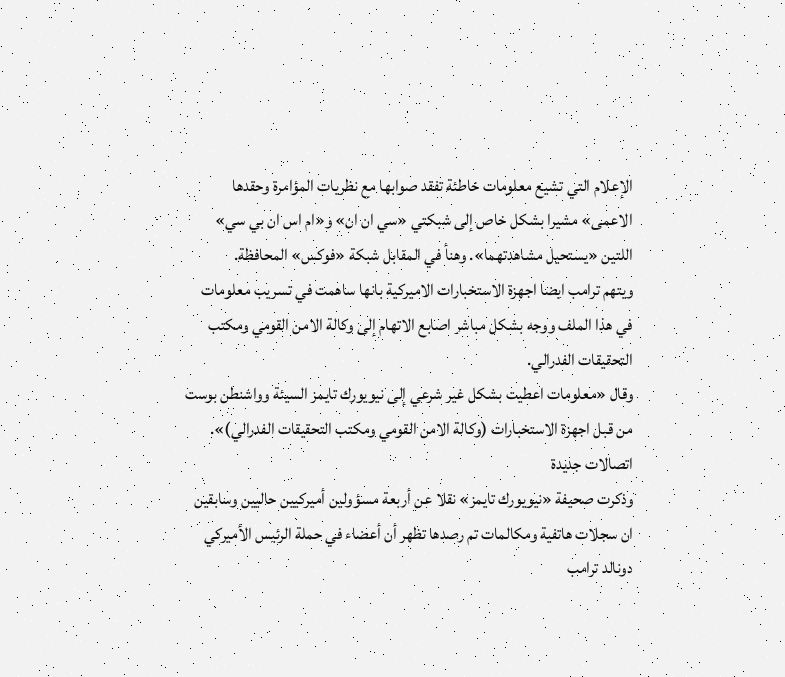الإعلام التي تشيع معلومات خاطئة تفقد صوابها مع نظريات المؤامرة وحقدها الاعمى» مشيرا بشكل خاص إلى شبكتي «سي ان ان» و«ام اس ان بي سي» اللتين «يستحيل مشاهدتهما». وهنأ في المقابل شبكة «فوكس» المحافظة.
ويتهم ترامب ايضا اجهزة الاستخبارات الاميركية بانها ساهمت في تسريب معلومات في هذا الملف ووجه بشكل مباشر اصابع الاتهام إلى وكالة الامن القومي ومكتب التحقيقات الفدرالي.
وقال «معلومات اعطيت بشكل غير شرعي إلى نيويورك تايمز السيئة وواشنطن بوست من قبل اجهزة الاستخبارات (وكالة الامن القومي ومكتب التحقيقات الفدرالي)».
اتصالات جديدة
وذكرت صحيفة «نيويورك تايمز» نقلا عن أربعة مسؤولين أميركيين حاليين وسابقين ان سجلات هاتفية ومكالمات تم رصدها تظهر أن أعضاء في حملة الرئيس الأميركي دونالد ترامب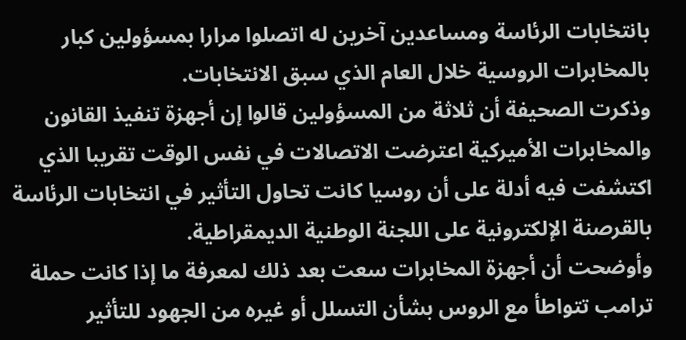بانتخابات الرئاسة ومساعدين آخرين له اتصلوا مرارا بمسؤولين كبار بالمخابرات الروسية خلال العام الذي سبق الانتخابات.
وذكرت الصحيفة أن ثلاثة من المسؤولين قالوا إن أجهزة تنفيذ القانون والمخابرات الأميركية اعترضت الاتصالات في نفس الوقت تقريبا الذي اكتشفت فيه أدلة على أن روسيا كانت تحاول التأثير في انتخابات الرئاسة بالقرصنة الإلكترونية على اللجنة الوطنية الديمقراطية.
وأوضحت أن أجهزة المخابرات سعت بعد ذلك لمعرفة ما إذا كانت حملة ترامب تتواطأ مع الروس بشأن التسلل أو غيره من الجهود للتأثير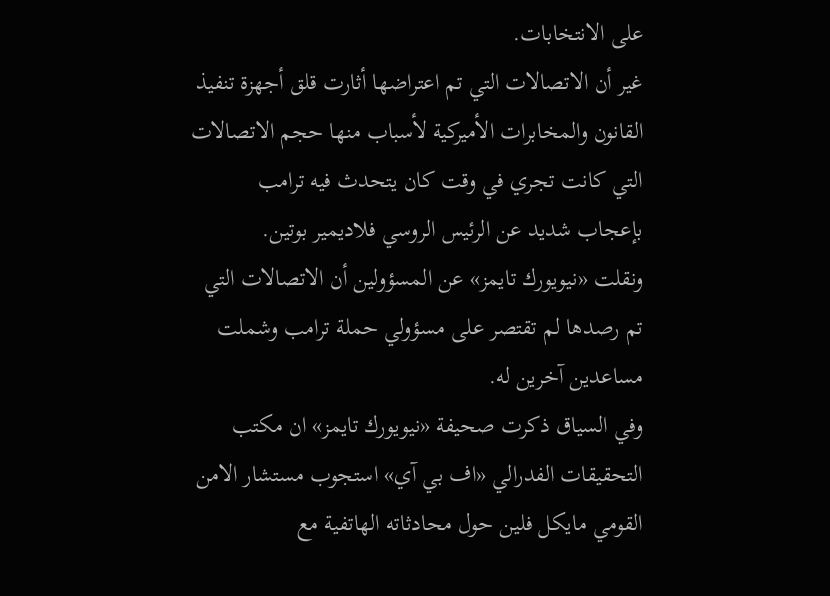على الانتخابات.
غير أن الاتصالات التي تم اعتراضها أثارت قلق أجهزة تنفيذ القانون والمخابرات الأميركية لأسباب منها حجم الاتصالات التي كانت تجري في وقت كان يتحدث فيه ترامب بإعجاب شديد عن الرئيس الروسي فلاديمير بوتين.
ونقلت «نيويورك تايمز» عن المسؤولين أن الاتصالات التي تم رصدها لم تقتصر على مسؤولي حملة ترامب وشملت مساعدين آخرين له.
وفي السياق ذكرت صحيفة «نيويورك تايمز» ان مكتب التحقيقات الفدرالي «اف بي آي» استجوب مستشار الامن القومي مايكل فلين حول محادثاته الهاتفية مع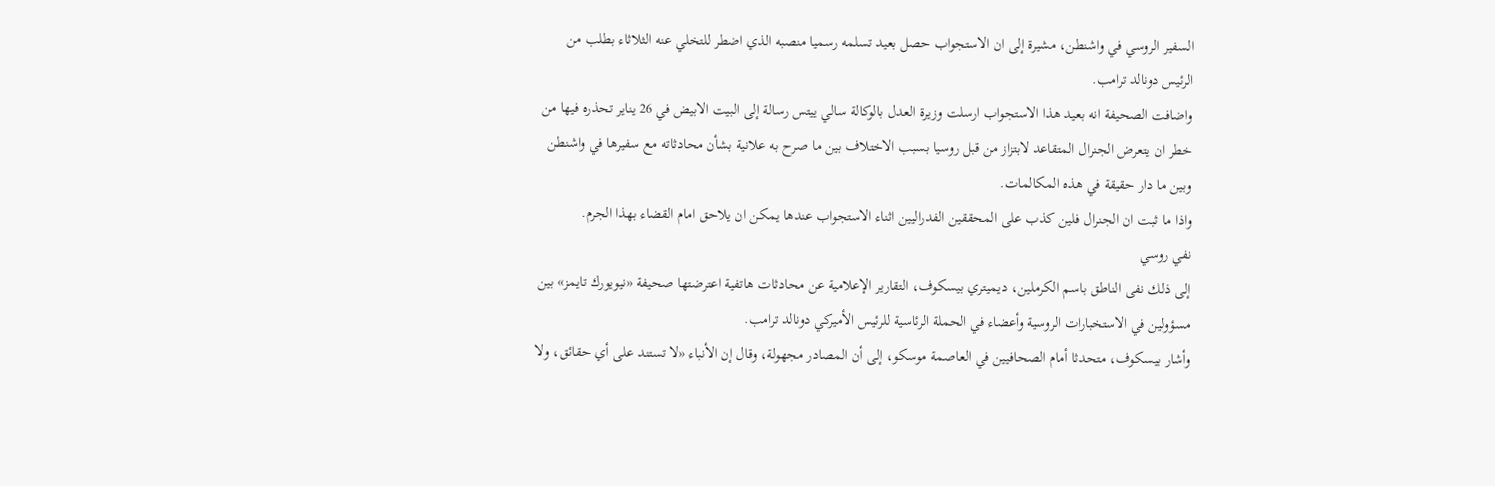السفير الروسي في واشنطن، مشيرة إلى ان الاستجواب حصل بعيد تسلمه رسميا منصبه الذي اضطر للتخلي عنه الثلاثاء بطلب من الرئيس دونالد ترامب.
واضافت الصحيفة انه بعيد هذا الاستجواب ارسلت وزيرة العدل بالوكالة سالي ييتس رسالة إلى البيت الابيض في 26 يناير تحذره فيها من خطر ان يتعرض الجنرال المتقاعد لابتزاز من قبل روسيا بسبب الاختلاف بين ما صرح به علانية بشأن محادثاته مع سفيرها في واشنطن وبين ما دار حقيقة في هذه المكالمات.
واذا ما ثبت ان الجنرال فلين كذب على المحققين الفدراليين اثناء الاستجواب عندها يمكن ان يلاحق امام القضاء بهذا الجرم.
نفي روسي
إلى ذلك نفى الناطق باسم الكرملين، ديميتري بيسكوف، التقارير الإعلامية عن محادثات هاتفية اعترضتها صحيفة «نيويورك تايمز» بين مسؤولين في الاستخبارات الروسية وأعضاء في الحملة الرئاسية للرئيس الأميركي دونالد ترامب.
وأشار بيسكوف، متحدثا أمام الصحافيين في العاصمة موسكو، إلى أن المصادر مجهولة، وقال إن الأنباء «لا تستند على أي حقائق، ولا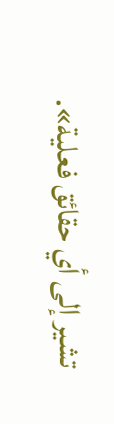تشير إلى أي حقائق فعلية».